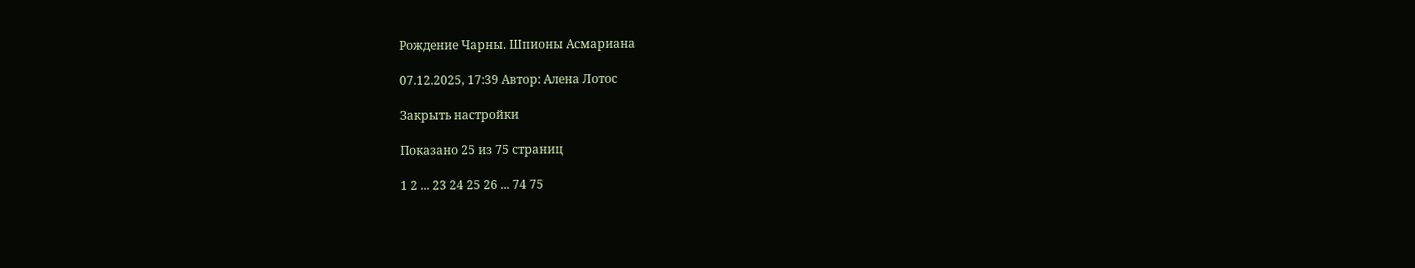Рождение Чарны. Шпионы Асмариана

07.12.2025, 17:39 Автор: Алена Лотос

Закрыть настройки

Показано 25 из 75 страниц

1 2 ... 23 24 25 26 ... 74 75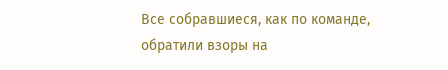Все собравшиеся, как по команде, обратили взоры на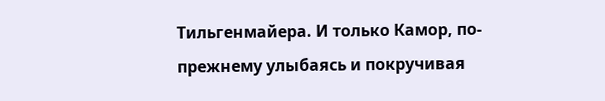Тильгенмайера. И только Камор, по-прежнему улыбаясь и покручивая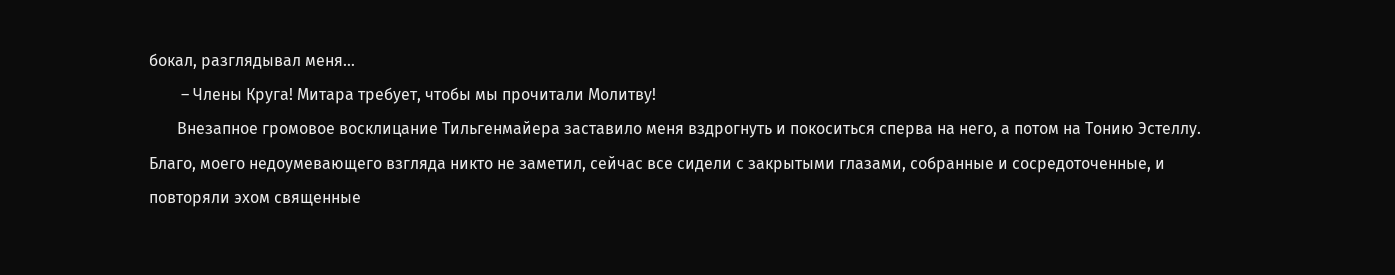бокал, разглядывал меня…
        – Члены Круга! Митара требует, чтобы мы прочитали Молитву!
       Внезапное громовое восклицание Тильгенмайера заставило меня вздрогнуть и покоситься сперва на него, а потом на Тонию Эстеллу. Благо, моего недоумевающего взгляда никто не заметил, сейчас все сидели с закрытыми глазами, собранные и сосредоточенные, и повторяли эхом священные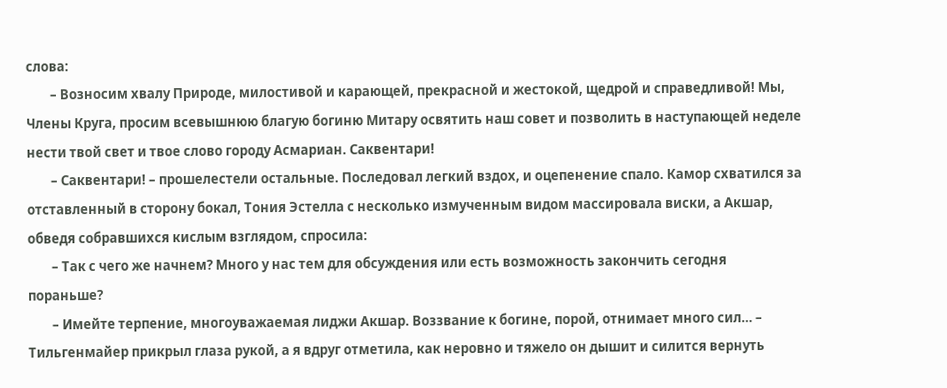слова:
        – Возносим хвалу Природе, милостивой и карающей, прекрасной и жестокой, щедрой и справедливой! Мы, Члены Круга, просим всевышнюю благую богиню Митару освятить наш совет и позволить в наступающей неделе нести твой свет и твое слово городу Асмариан. Саквентари!
        – Саквентари! – прошелестели остальные. Последовал легкий вздох, и оцепенение спало. Камор схватился за отставленный в сторону бокал, Тония Эстелла с несколько измученным видом массировала виски, а Акшар, обведя собравшихся кислым взглядом, спросила:
        – Так с чего же начнем? Много у нас тем для обсуждения или есть возможность закончить сегодня пораньше?
        – Имейте терпение, многоуважаемая лиджи Акшар. Воззвание к богине, порой, отнимает много сил… – Тильгенмайер прикрыл глаза рукой, а я вдруг отметила, как неровно и тяжело он дышит и силится вернуть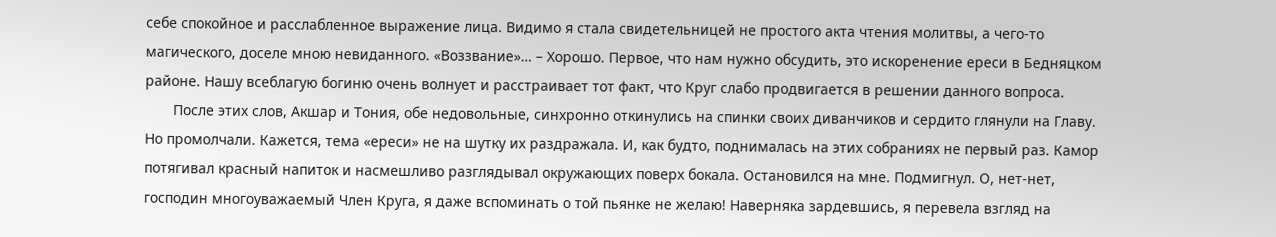себе спокойное и расслабленное выражение лица. Видимо я стала свидетельницей не простого акта чтения молитвы, а чего-то магического, доселе мною невиданного. «Воззвание»… – Хорошо. Первое, что нам нужно обсудить, это искоренение ереси в Бедняцком районе. Нашу всеблагую богиню очень волнует и расстраивает тот факт, что Круг слабо продвигается в решении данного вопроса.
       После этих слов, Акшар и Тония, обе недовольные, синхронно откинулись на спинки своих диванчиков и сердито глянули на Главу. Но промолчали. Кажется, тема «ереси» не на шутку их раздражала. И, как будто, поднималась на этих собраниях не первый раз. Камор потягивал красный напиток и насмешливо разглядывал окружающих поверх бокала. Остановился на мне. Подмигнул. О, нет-нет, господин многоуважаемый Член Круга, я даже вспоминать о той пьянке не желаю! Наверняка зардевшись, я перевела взгляд на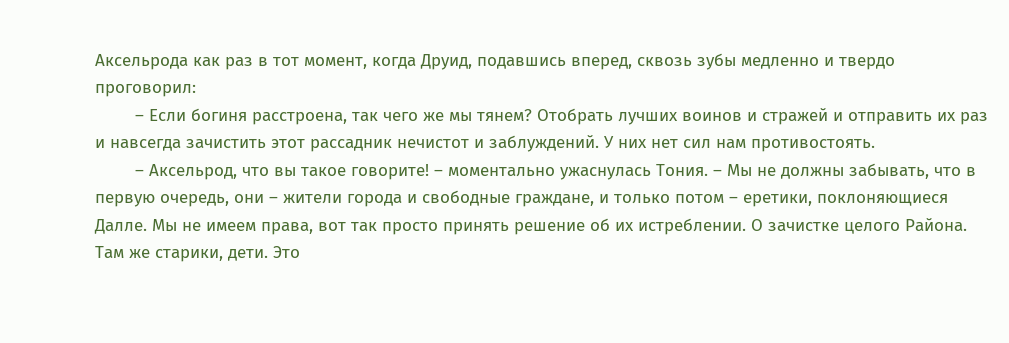Аксельрода как раз в тот момент, когда Друид, подавшись вперед, сквозь зубы медленно и твердо проговорил:
        – Если богиня расстроена, так чего же мы тянем? Отобрать лучших воинов и стражей и отправить их раз и навсегда зачистить этот рассадник нечистот и заблуждений. У них нет сил нам противостоять.
        – Аксельрод, что вы такое говорите! – моментально ужаснулась Тония. – Мы не должны забывать, что в первую очередь, они – жители города и свободные граждане, и только потом – еретики, поклоняющиеся Далле. Мы не имеем права, вот так просто принять решение об их истреблении. О зачистке целого Района. Там же старики, дети. Это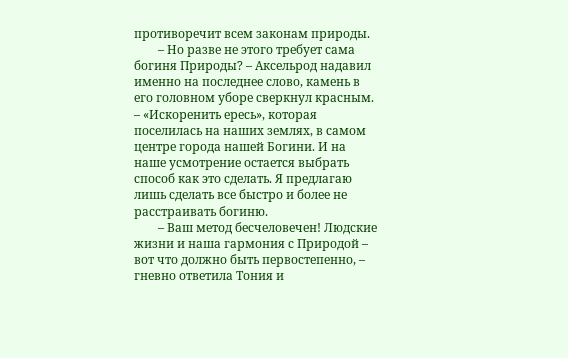противоречит всем законам природы.
        – Но разве не этого требует сама богиня Природы? – Аксельрод надавил именно на последнее слово, камень в его головном уборе сверкнул красным. – «Искоренить ересь», которая поселилась на наших землях, в самом центре города нашей Богини. И на наше усмотрение остается выбрать способ как это сделать. Я предлагаю лишь сделать все быстро и более не расстраивать богиню.
        – Ваш метод бесчеловечен! Людские жизни и наша гармония с Природой – вот что должно быть первостепенно, – гневно ответила Тония и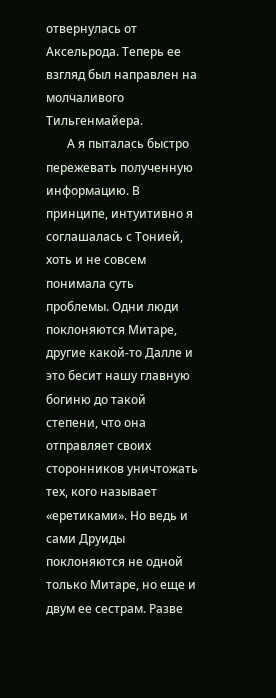отвернулась от Аксельрода. Теперь ее взгляд был направлен на молчаливого Тильгенмайера.
       А я пыталась быстро пережевать полученную информацию. В принципе, интуитивно я соглашалась с Тонией, хоть и не совсем понимала суть проблемы. Одни люди поклоняются Митаре, другие какой-то Далле и это бесит нашу главную богиню до такой степени, что она отправляет своих сторонников уничтожать тех, кого называет «еретиками». Но ведь и сами Друиды поклоняются не одной только Митаре, но еще и двум ее сестрам. Разве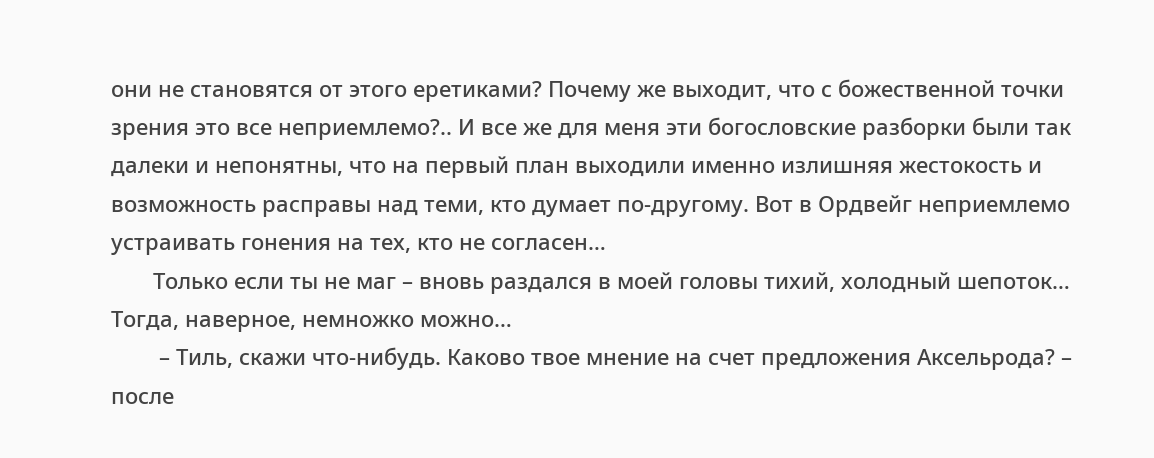они не становятся от этого еретиками? Почему же выходит, что с божественной точки зрения это все неприемлемо?.. И все же для меня эти богословские разборки были так далеки и непонятны, что на первый план выходили именно излишняя жестокость и возможность расправы над теми, кто думает по-другому. Вот в Ордвейг неприемлемо устраивать гонения на тех, кто не согласен…
       Только если ты не маг – вновь раздался в моей головы тихий, холодный шепоток… Тогда, наверное, немножко можно…
        – Тиль, скажи что-нибудь. Каково твое мнение на счет предложения Аксельрода? – после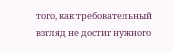того, как требовательный взгляд не достиг нужного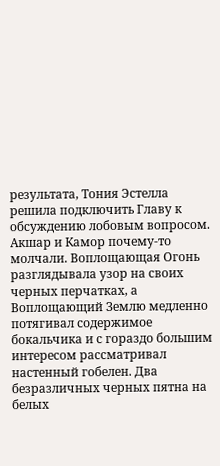результата, Тония Эстелла решила подключить Главу к обсуждению лобовым вопросом. Акшар и Камор почему-то молчали. Воплощающая Огонь разглядывала узор на своих черных перчатках, а Воплощающий Землю медленно потягивал содержимое бокальчика и с гораздо большим интересом рассматривал настенный гобелен. Два безразличных черных пятна на белых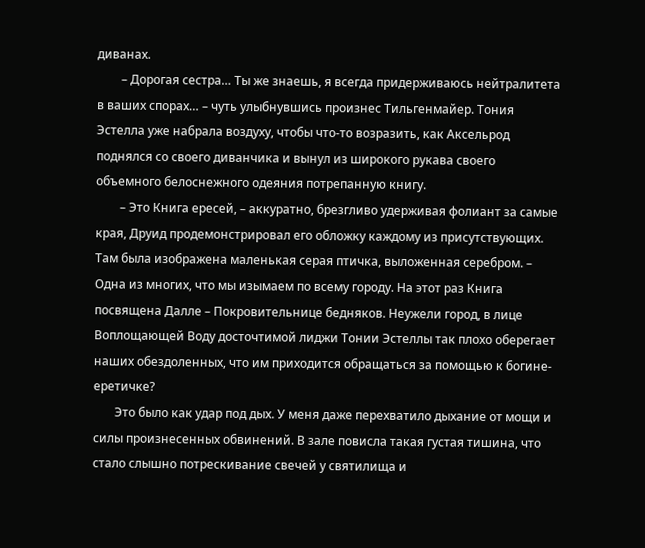диванах.
        – Дорогая сестра… Ты же знаешь, я всегда придерживаюсь нейтралитета в ваших спорах… – чуть улыбнувшись произнес Тильгенмайер. Тония Эстелла уже набрала воздуху, чтобы что-то возразить, как Аксельрод поднялся со своего диванчика и вынул из широкого рукава своего объемного белоснежного одеяния потрепанную книгу.
        – Это Книга ересей, – аккуратно, брезгливо удерживая фолиант за самые края, Друид продемонстрировал его обложку каждому из присутствующих. Там была изображена маленькая серая птичка, выложенная серебром. – Одна из многих, что мы изымаем по всему городу. На этот раз Книга посвящена Далле – Покровительнице бедняков. Неужели город, в лице Воплощающей Воду досточтимой лиджи Тонии Эстеллы так плохо оберегает наших обездоленных, что им приходится обращаться за помощью к богине-еретичке?
       Это было как удар под дых. У меня даже перехватило дыхание от мощи и силы произнесенных обвинений. В зале повисла такая густая тишина, что стало слышно потрескивание свечей у святилища и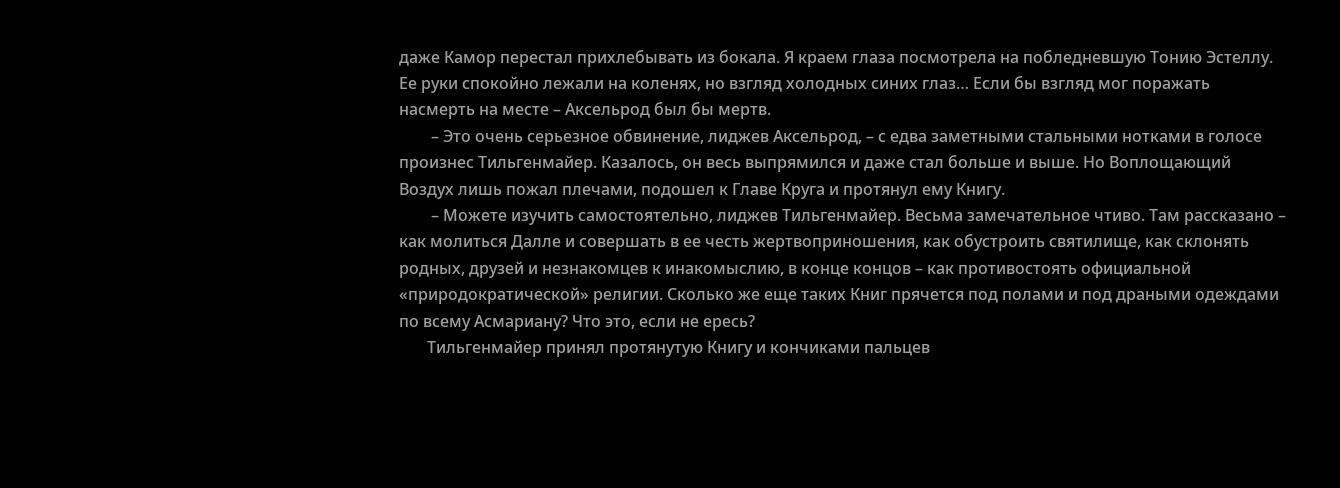даже Камор перестал прихлебывать из бокала. Я краем глаза посмотрела на побледневшую Тонию Эстеллу. Ее руки спокойно лежали на коленях, но взгляд холодных синих глаз… Если бы взгляд мог поражать насмерть на месте – Аксельрод был бы мертв.
        – Это очень серьезное обвинение, лиджев Аксельрод, – с едва заметными стальными нотками в голосе произнес Тильгенмайер. Казалось, он весь выпрямился и даже стал больше и выше. Но Воплощающий Воздух лишь пожал плечами, подошел к Главе Круга и протянул ему Книгу.
        – Можете изучить самостоятельно, лиджев Тильгенмайер. Весьма замечательное чтиво. Там рассказано – как молиться Далле и совершать в ее честь жертвоприношения, как обустроить святилище, как склонять родных, друзей и незнакомцев к инакомыслию, в конце концов – как противостоять официальной «природократической» религии. Сколько же еще таких Книг прячется под полами и под драными одеждами по всему Асмариану? Что это, если не ересь?
       Тильгенмайер принял протянутую Книгу и кончиками пальцев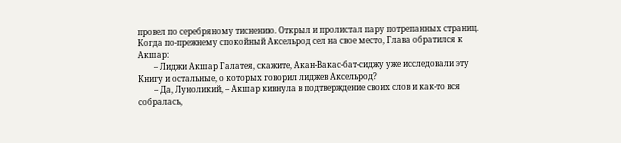провел по серебряному тиснению. Открыл и пролистал пару потрепанных страниц. Когда по-прежнему спокойный Аксельрод сел на свое место, Глава обратился к Акшар:
        – Лиджи Акшар Галатея, скажите, Акан-Вакас-бат-сиджу уже исследовали эту Книгу и остальные, о которых говорил лиджев Аксельрод?
        – Да, Луноликий, – Акшар кивнула в подтверждение своих слов и как-то вся собралась,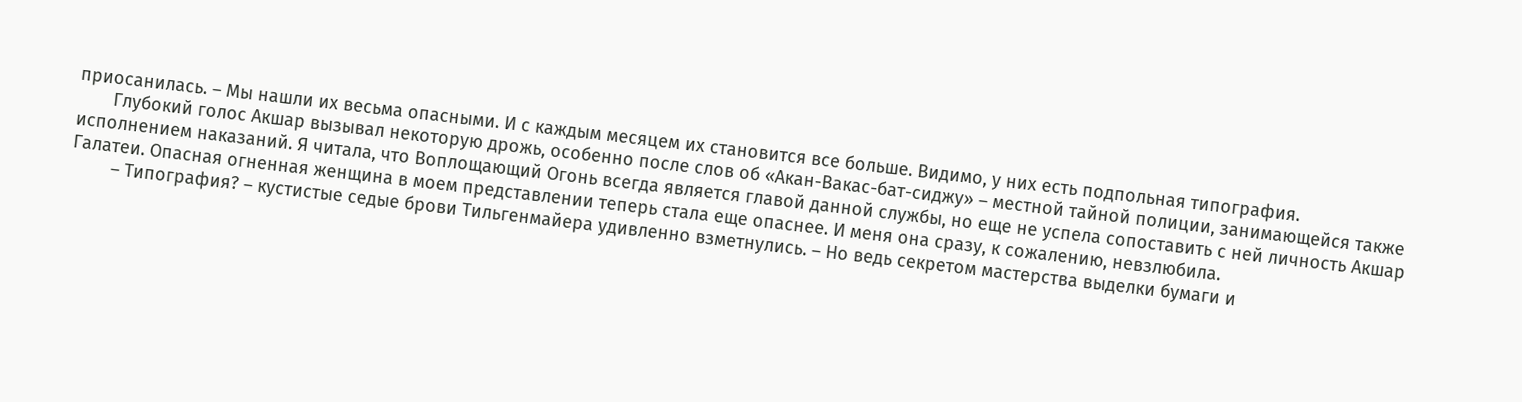приосанилась. – Мы нашли их весьма опасными. И с каждым месяцем их становится все больше. Видимо, у них есть подпольная типография.
       Глубокий голос Акшар вызывал некоторую дрожь, особенно после слов об «Акан-Вакас-бат-сиджу» – местной тайной полиции, занимающейся также исполнением наказаний. Я читала, что Воплощающий Огонь всегда является главой данной службы, но еще не успела сопоставить с ней личность Акшар Галатеи. Опасная огненная женщина в моем представлении теперь стала еще опаснее. И меня она сразу, к сожалению, невзлюбила.
        – Типография? – кустистые седые брови Тильгенмайера удивленно взметнулись. – Но ведь секретом мастерства выделки бумаги и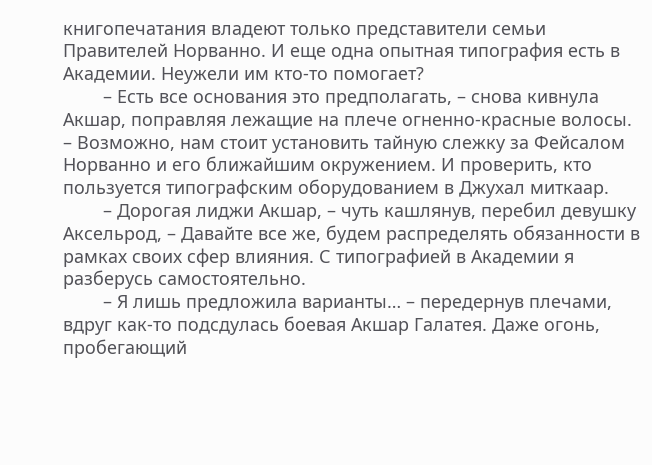книгопечатания владеют только представители семьи Правителей Норванно. И еще одна опытная типография есть в Академии. Неужели им кто-то помогает?
        – Есть все основания это предполагать, – снова кивнула Акшар, поправляя лежащие на плече огненно-красные волосы. – Возможно, нам стоит установить тайную слежку за Фейсалом Норванно и его ближайшим окружением. И проверить, кто пользуется типографским оборудованием в Джухал миткаар.
        – Дорогая лиджи Акшар, – чуть кашлянув, перебил девушку Аксельрод, – Давайте все же, будем распределять обязанности в рамках своих сфер влияния. С типографией в Академии я разберусь самостоятельно.
        – Я лишь предложила варианты… – передернув плечами, вдруг как-то подсдулась боевая Акшар Галатея. Даже огонь, пробегающий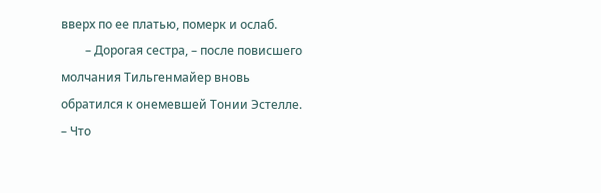вверх по ее платью, померк и ослаб.
        – Дорогая сестра, – после повисшего молчания Тильгенмайер вновь обратился к онемевшей Тонии Эстелле. – Что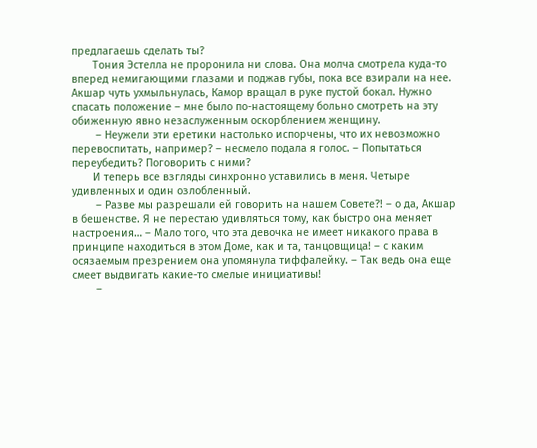предлагаешь сделать ты?
       Тония Эстелла не проронила ни слова. Она молча смотрела куда-то вперед немигающими глазами и поджав губы, пока все взирали на нее. Акшар чуть ухмыльнулась, Камор вращал в руке пустой бокал. Нужно спасать положение – мне было по-настоящему больно смотреть на эту обиженную явно незаслуженным оскорблением женщину.
        – Неужели эти еретики настолько испорчены, что их невозможно перевоспитать, например? – несмело подала я голос. – Попытаться переубедить? Поговорить с ними?
       И теперь все взгляды синхронно уставились в меня. Четыре удивленных и один озлобленный.
        – Разве мы разрешали ей говорить на нашем Совете?! – о да, Акшар в бешенстве. Я не перестаю удивляться тому, как быстро она меняет настроения… – Мало того, что эта девочка не имеет никакого права в принципе находиться в этом Доме, как и та, танцовщица! – с каким осязаемым презрением она упомянула тиффалейку. – Так ведь она еще смеет выдвигать какие-то смелые инициативы!
        –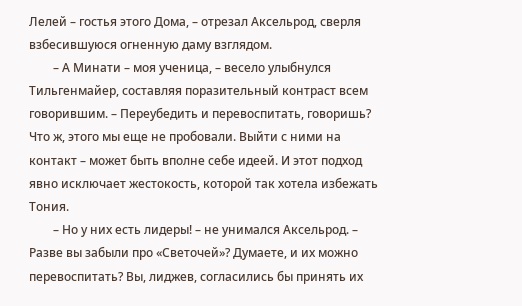Лелей – гостья этого Дома, – отрезал Аксельрод, сверля взбесившуюся огненную даму взглядом.
        – А Минати – моя ученица, – весело улыбнулся Тильгенмайер, составляя поразительный контраст всем говорившим. – Переубедить и перевоспитать, говоришь? Что ж, этого мы еще не пробовали. Выйти с ними на контакт – может быть вполне себе идеей. И этот подход явно исключает жестокость, которой так хотела избежать Тония.
        – Но у них есть лидеры! – не унимался Аксельрод. – Разве вы забыли про «Светочей»? Думаете, и их можно перевоспитать? Вы, лиджев, согласились бы принять их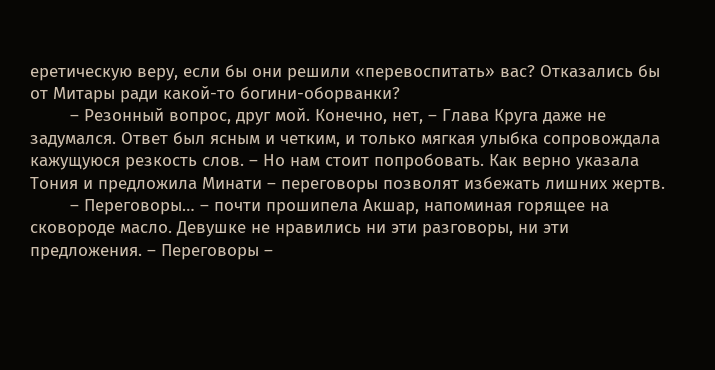еретическую веру, если бы они решили «перевоспитать» вас? Отказались бы от Митары ради какой-то богини-оборванки?
        – Резонный вопрос, друг мой. Конечно, нет, – Глава Круга даже не задумался. Ответ был ясным и четким, и только мягкая улыбка сопровождала кажущуюся резкость слов. – Но нам стоит попробовать. Как верно указала Тония и предложила Минати – переговоры позволят избежать лишних жертв.
        – Переговоры… – почти прошипела Акшар, напоминая горящее на сковороде масло. Девушке не нравились ни эти разговоры, ни эти предложения. – Переговоры –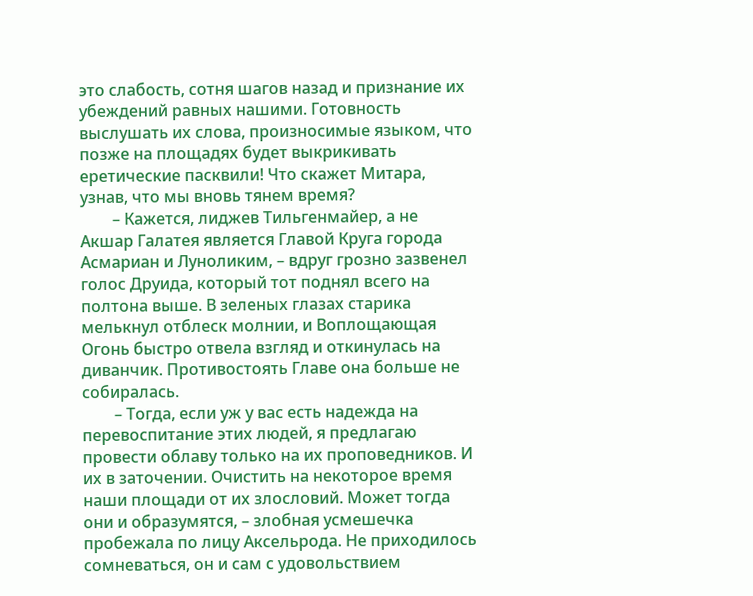это слабость, сотня шагов назад и признание их убеждений равных нашими. Готовность выслушать их слова, произносимые языком, что позже на площадях будет выкрикивать еретические пасквили! Что скажет Митара, узнав, что мы вновь тянем время?
        – Кажется, лиджев Тильгенмайер, а не Акшар Галатея является Главой Круга города Асмариан и Луноликим, – вдруг грозно зазвенел голос Друида, который тот поднял всего на полтона выше. В зеленых глазах старика мелькнул отблеск молнии, и Воплощающая Огонь быстро отвела взгляд и откинулась на диванчик. Противостоять Главе она больше не собиралась.
        – Тогда, если уж у вас есть надежда на перевоспитание этих людей, я предлагаю провести облаву только на их проповедников. И их в заточении. Очистить на некоторое время наши площади от их злословий. Может тогда они и образумятся, – злобная усмешечка пробежала по лицу Аксельрода. Не приходилось сомневаться, он и сам с удовольствием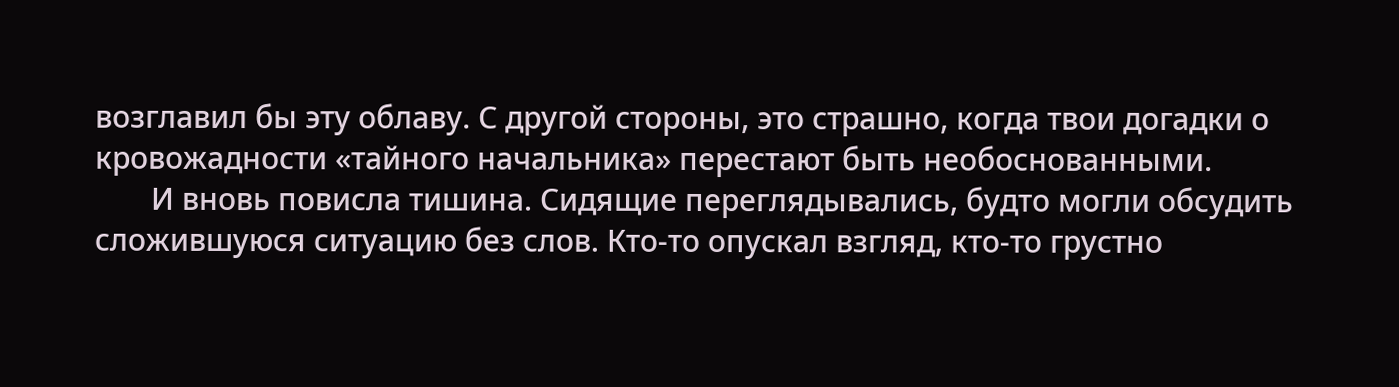возглавил бы эту облаву. С другой стороны, это страшно, когда твои догадки о кровожадности «тайного начальника» перестают быть необоснованными.
       И вновь повисла тишина. Сидящие переглядывались, будто могли обсудить сложившуюся ситуацию без слов. Кто-то опускал взгляд, кто-то грустно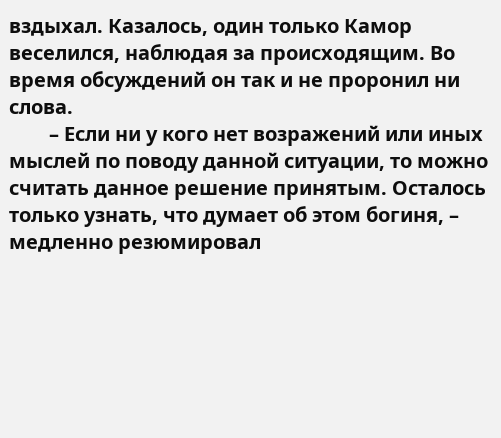вздыхал. Казалось, один только Камор веселился, наблюдая за происходящим. Во время обсуждений он так и не проронил ни слова.
        – Если ни у кого нет возражений или иных мыслей по поводу данной ситуации, то можно считать данное решение принятым. Осталось только узнать, что думает об этом богиня, – медленно резюмировал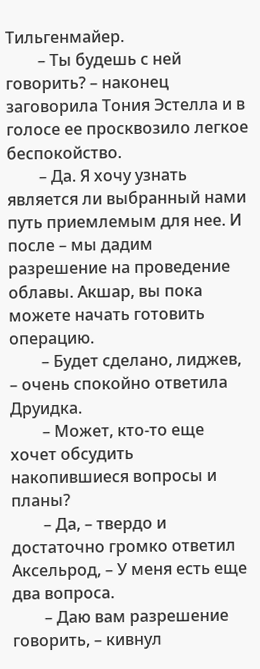Тильгенмайер.
        – Ты будешь с ней говорить? – наконец заговорила Тония Эстелла и в голосе ее просквозило легкое беспокойство.
        – Да. Я хочу узнать является ли выбранный нами путь приемлемым для нее. И после – мы дадим разрешение на проведение облавы. Акшар, вы пока можете начать готовить операцию.
        – Будет сделано, лиджев, – очень спокойно ответила Друидка.
        – Может, кто-то еще хочет обсудить накопившиеся вопросы и планы?
        – Да, – твердо и достаточно громко ответил Аксельрод, – У меня есть еще два вопроса.
        – Даю вам разрешение говорить, – кивнул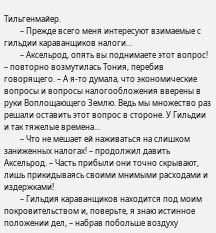Тильгенмайер.
        – Прежде всего меня интересуют взимаемые с гильдии караванщиков налоги...
        – Аксельрод, опять вы поднимаете этот вопрос! – повторно возмутилась Тония, перебив говорящего. – А я-то думала, что экономические вопросы и вопросы налогообложения вверены в руки Воплощающего Землю. Ведь мы множество раз решали оставить этот вопрос в стороне. У Гильдии и так тяжелые времена…
        – Что не мешает ей наживаться на слишком заниженных налогах! – продолжил давить Аксельрод. – Часть прибыли они точно скрывают, лишь прикидываясь своими мнимыми расходами и издержками!
        – Гильдия караванщиков находится под моим покровительством и, поверьте, я знаю истинное положении дел, – набрав побольше воздуху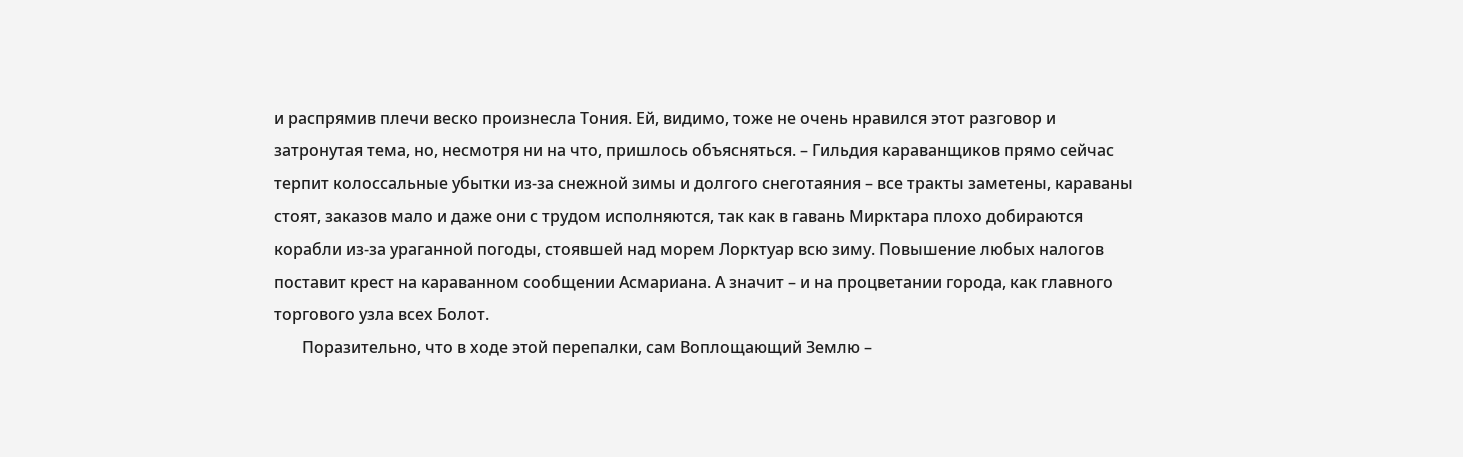и распрямив плечи веско произнесла Тония. Ей, видимо, тоже не очень нравился этот разговор и затронутая тема, но, несмотря ни на что, пришлось объясняться. – Гильдия караванщиков прямо сейчас терпит колоссальные убытки из-за снежной зимы и долгого снеготаяния – все тракты заметены, караваны стоят, заказов мало и даже они с трудом исполняются, так как в гавань Мирктара плохо добираются корабли из-за ураганной погоды, стоявшей над морем Лорктуар всю зиму. Повышение любых налогов поставит крест на караванном сообщении Асмариана. А значит – и на процветании города, как главного торгового узла всех Болот.
       Поразительно, что в ходе этой перепалки, сам Воплощающий Землю –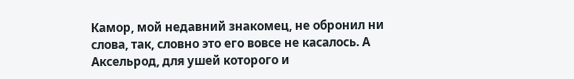Камор, мой недавний знакомец, не обронил ни слова, так, словно это его вовсе не касалось. А Аксельрод, для ушей которого и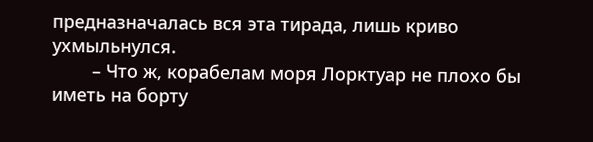предназначалась вся эта тирада, лишь криво ухмыльнулся.
        – Что ж, корабелам моря Лорктуар не плохо бы иметь на борту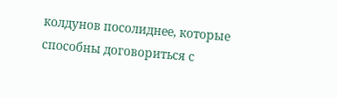колдунов посолиднее, которые способны договориться с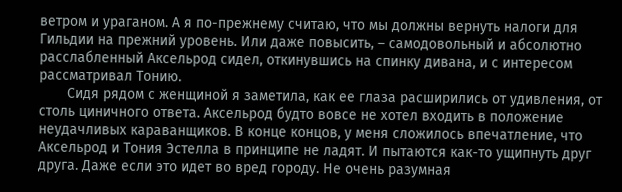ветром и ураганом. А я по-прежнему считаю, что мы должны вернуть налоги для Гильдии на прежний уровень. Или даже повысить, – самодовольный и абсолютно расслабленный Аксельрод сидел, откинувшись на спинку дивана, и с интересом рассматривал Тонию.
       Сидя рядом с женщиной я заметила, как ее глаза расширились от удивления, от столь циничного ответа. Аксельрод будто вовсе не хотел входить в положение неудачливых караванщиков. В конце концов, у меня сложилось впечатление, что Аксельрод и Тония Эстелла в принципе не ладят. И пытаются как-то ущипнуть друг друга. Даже если это идет во вред городу. Не очень разумная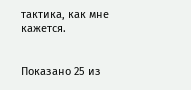тактика, как мне кажется.


Показано 25 из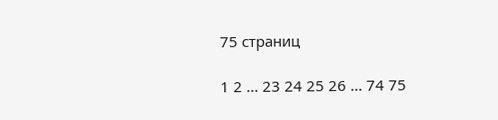75 страниц

1 2 ... 23 24 25 26 ... 74 75